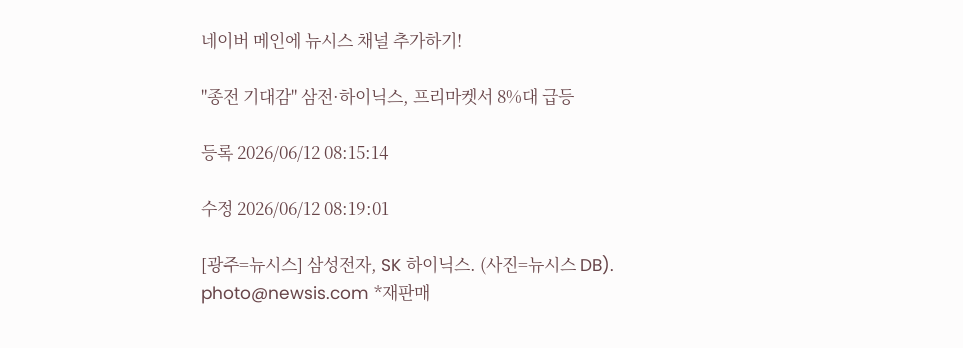네이버 메인에 뉴시스 채널 추가하기!

"종전 기대감" 삼전·하이닉스, 프리마켓서 8%대 급등

등록 2026/06/12 08:15:14

수정 2026/06/12 08:19:01

[광주=뉴시스] 삼성전자, SK 하이닉스. (사진=뉴시스 DB). photo@newsis.com *재판매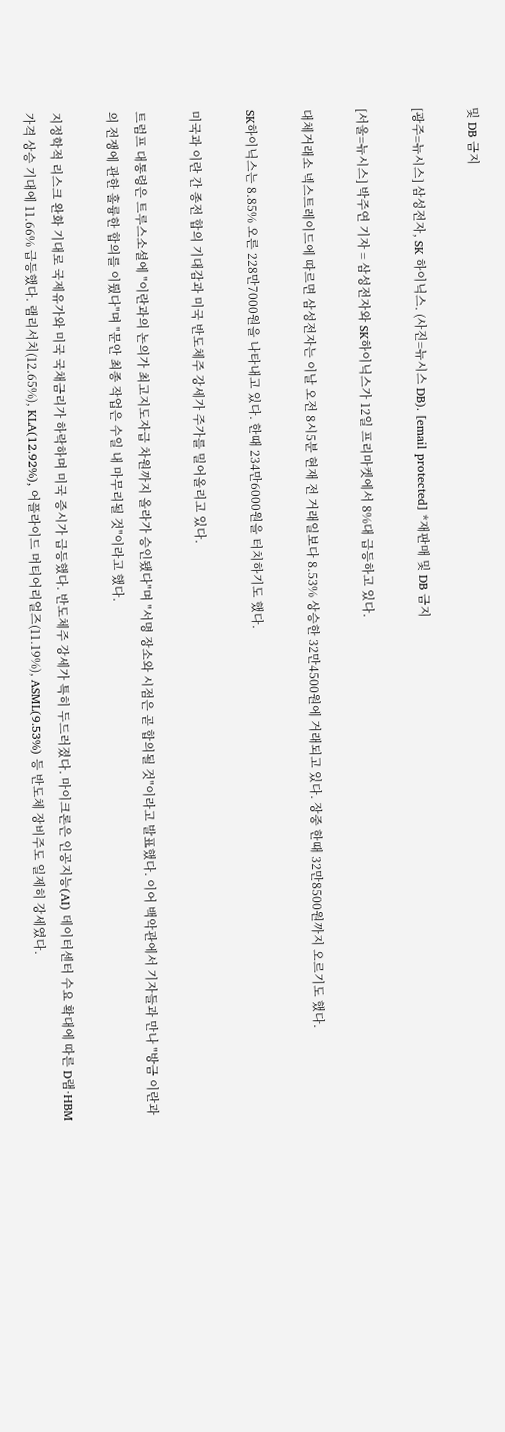및 DB 금지

[광주=뉴시스] 삼성전자, SK 하이닉스. (사진=뉴시스 DB). [email protected] *재판매 및 DB 금지

[서울=뉴시스] 박주연 기자 = 삼성전자와 SK하이닉스가 12일 프리마켓에서 8%대 급등하고 있다.

대체거래소 넥스트레이드에 따르면 삼성전자는 이날 오전 8시5분 현재 전 거래일보다 8.53% 상승한 32만4500원에 거래되고 있다. 장중 한때 32만8500원까지 오르기도 했다.

SK하이닉스는 8.85% 오른 228만7000원을 나타내고 있다. 한때 234만6000원을 터치하기도 했다.

미국과 이란 간 종전 합의 기대감과 미국 반도체주 강세가 주가를 밀어올리고 있다.

트럼프 대통령은 트루스소셜에 "이란과의 논의가 최고지도자급 차원까지 올라가 승인됐다"며 "서명 장소와 시점은 곧 합의될 것"이라고 발표했다. 이어 백악관에서 기자들과 만나 "방금 이란과의 전쟁에 관한 훌륭한 합의를 이뤘다"며 "문안 최종 작업은 수일 내 마무리될 것"이라고 했다.

지정학적 리스크 완화 기대로 국제유가와 미국 국채금리가 하락하며 미국 증시가 급등했다. 반도체주 강세가 특히 두드러졌다. 마이크론은 인공지능(AI) 데이터센터 수요 확대에 따른 D램·HBM 가격 상승 기대에 11.66% 급등했다. 램리서치(12.65%), KLA(12.92%), 어플라이드 머티어리얼즈(11.19%), ASML(9.53%) 등 반도체 장비주도 일제히 강세였다.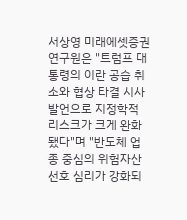서상영 미래에셋증권 연구원은 "트럼프 대통령의 이란 공습 취소와 협상 타결 시사 발언으로 지정학적 리스크가 크게 완화됐다"며 "반도체 업종 중심의 위험자산 선호 심리가 강화되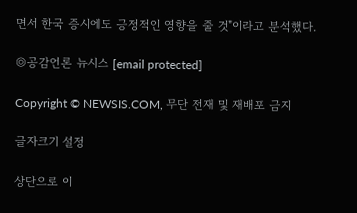면서 한국 증시에도 긍정적인 영향을 줄 것"이라고 분석했다.

◎공감언론 뉴시스 [email protected]

Copyright © NEWSIS.COM, 무단 전재 및 재배포 금지

글자크기 설정

상단으로 이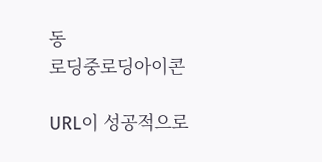동
로딩중로딩아이콘

URL이 성공적으로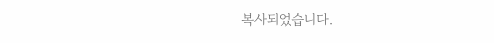복사되었습니다.